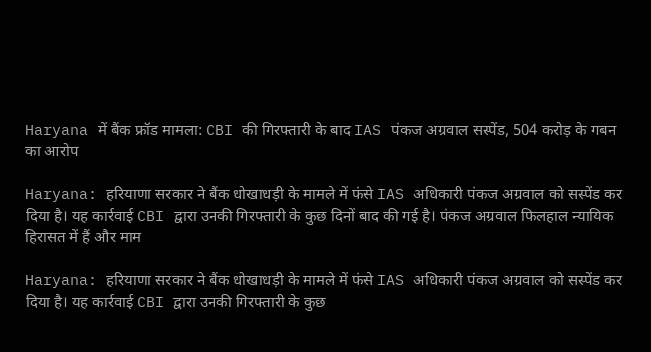Haryana में बैंक फ्रॉड मामला: CBI की गिरफ्तारी के बाद IAS पंकज अग्रवाल सस्पेंड, 504 करोड़ के गबन का आरोप

Haryana: हरियाणा सरकार ने बैंक धोखाधड़ी के मामले में फंसे IAS अधिकारी पंकज अग्रवाल को सस्पेंड कर दिया है। यह कार्रवाई CBI द्वारा उनकी गिरफ्तारी के कुछ दिनों बाद की गई है। पंकज अग्रवाल फिलहाल न्यायिक हिरासत में हैं और माम

Haryana: हरियाणा सरकार ने बैंक धोखाधड़ी के मामले में फंसे IAS अधिकारी पंकज अग्रवाल को सस्पेंड कर दिया है। यह कार्रवाई CBI द्वारा उनकी गिरफ्तारी के कुछ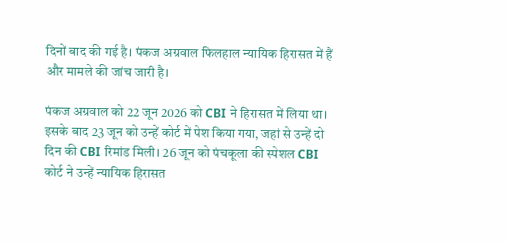दिनों बाद की गई है। पंकज अग्रवाल फिलहाल न्यायिक हिरासत में हैं और मामले की जांच जारी है।

पंकज अग्रवाल को 22 जून 2026 को CBI ने हिरासत में लिया था। इसके बाद 23 जून को उन्हें कोर्ट में पेश किया गया, जहां से उन्हें दो दिन की CBI रिमांड मिली। 26 जून को पंचकूला की स्पेशल CBI कोर्ट ने उन्हें न्यायिक हिरासत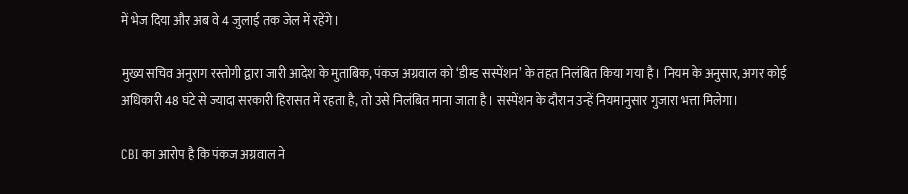में भेज दिया और अब वे 4 जुलाई तक जेल में रहेंगे।

मुख्य सचिव अनुराग रस्तोगी द्वारा जारी आदेश के मुताबिक, पंकज अग्रवाल को ‘डीम्ड सस्पेंशन’ के तहत निलंबित किया गया है। नियम के अनुसार, अगर कोई अधिकारी 48 घंटे से ज्यादा सरकारी हिरासत में रहता है, तो उसे निलंबित माना जाता है। सस्पेंशन के दौरान उन्हें नियमानुसार गुजारा भत्ता मिलेगा।

CBI का आरोप है कि पंकज अग्रवाल ने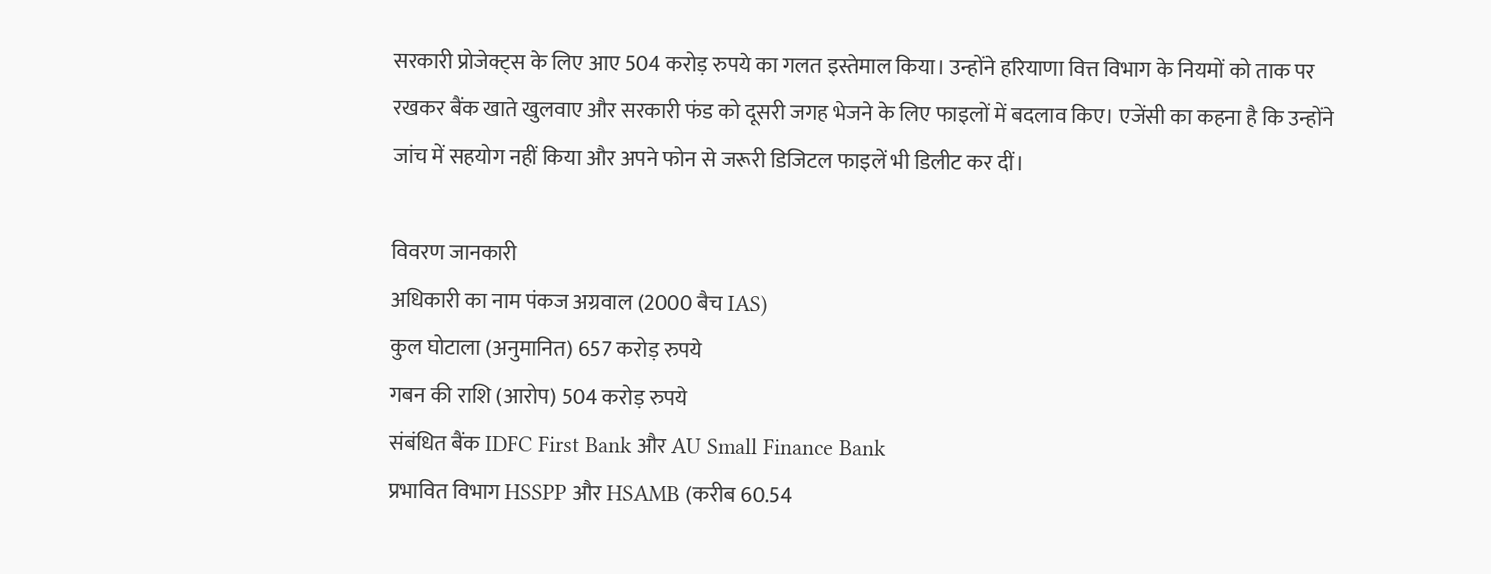सरकारी प्रोजेक्ट्स के लिए आए 504 करोड़ रुपये का गलत इस्तेमाल किया। उन्होंने हरियाणा वित्त विभाग के नियमों को ताक पर रखकर बैंक खाते खुलवाए और सरकारी फंड को दूसरी जगह भेजने के लिए फाइलों में बदलाव किए। एजेंसी का कहना है कि उन्होंने जांच में सहयोग नहीं किया और अपने फोन से जरूरी डिजिटल फाइलें भी डिलीट कर दीं।

विवरण जानकारी
अधिकारी का नाम पंकज अग्रवाल (2000 बैच IAS)
कुल घोटाला (अनुमानित) 657 करोड़ रुपये
गबन की राशि (आरोप) 504 करोड़ रुपये
संबंधित बैंक IDFC First Bank और AU Small Finance Bank
प्रभावित विभाग HSSPP और HSAMB (करीब 60.54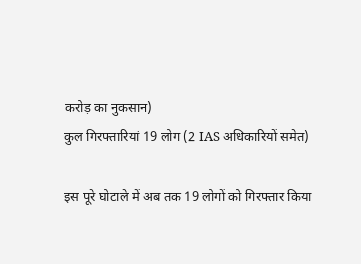करोड़ का नुकसान)
कुल गिरफ्तारियां 19 लोग (2 IAS अधिकारियों समेत)

इस पूरे घोटाले में अब तक 19 लोगों को गिरफ्तार किया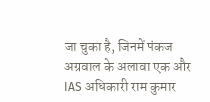जा चुका है, जिनमें पंकज अग्रवाल के अलावा एक और IAS अधिकारी राम कुमार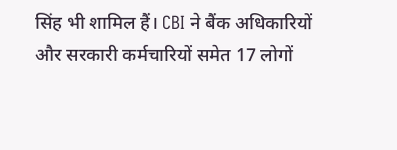सिंह भी शामिल हैं। CBI ने बैंक अधिकारियों और सरकारी कर्मचारियों समेत 17 लोगों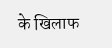के खिलाफ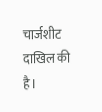चार्जशीट दाखिल की है।